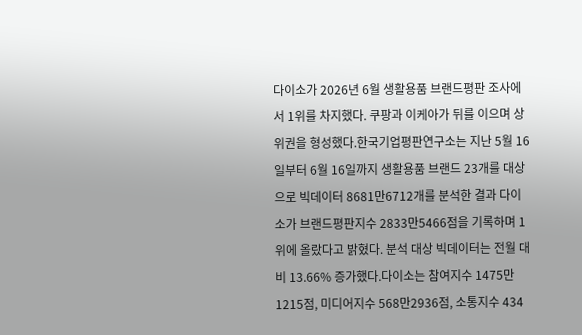다이소가 2026년 6월 생활용품 브랜드평판 조사에서 1위를 차지했다. 쿠팡과 이케아가 뒤를 이으며 상위권을 형성했다.한국기업평판연구소는 지난 5월 16일부터 6월 16일까지 생활용품 브랜드 23개를 대상으로 빅데이터 8681만6712개를 분석한 결과 다이소가 브랜드평판지수 2833만5466점을 기록하며 1위에 올랐다고 밝혔다. 분석 대상 빅데이터는 전월 대비 13.66% 증가했다.다이소는 참여지수 1475만1215점, 미디어지수 568만2936점, 소통지수 434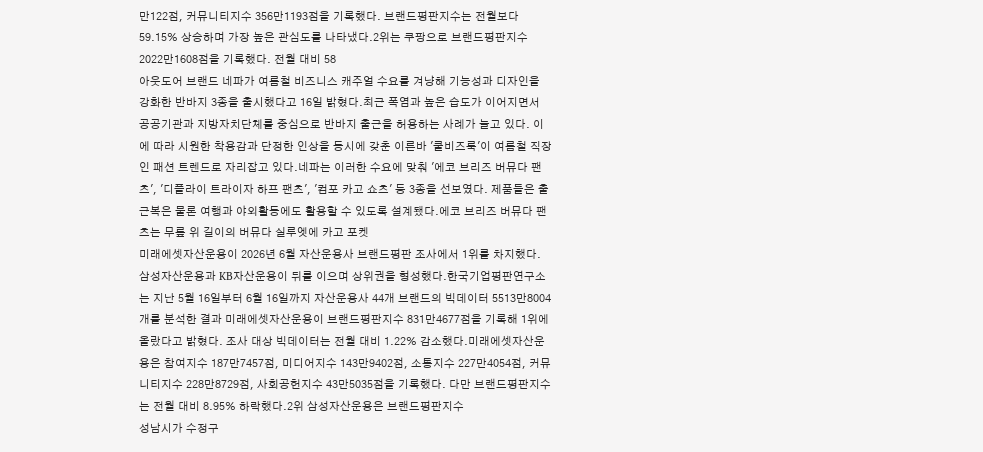만122점, 커뮤니티지수 356만1193점을 기록했다. 브랜드평판지수는 전월보다 59.15% 상승하며 가장 높은 관심도를 나타냈다.2위는 쿠팡으로 브랜드평판지수 2022만1608점을 기록했다. 전월 대비 58
아웃도어 브랜드 네파가 여름철 비즈니스 캐주얼 수요를 겨냥해 기능성과 디자인을 강화한 반바지 3종을 출시했다고 16일 밝혔다.최근 폭염과 높은 습도가 이어지면서 공공기관과 지방자치단체를 중심으로 반바지 출근을 허용하는 사례가 늘고 있다. 이에 따라 시원한 착용감과 단정한 인상을 동시에 갖춘 이른바 '쿨비즈룩'이 여름철 직장인 패션 트렌드로 자리잡고 있다.네파는 이러한 수요에 맞춰 '에코 브리즈 버뮤다 팬츠', '디플라이 트라이자 하프 팬츠', '컴포 카고 쇼츠' 등 3종을 선보였다. 제품들은 출근복은 물론 여행과 야외활동에도 활용할 수 있도록 설계됐다.에코 브리즈 버뮤다 팬츠는 무릎 위 길이의 버뮤다 실루엣에 카고 포켓
미래에셋자산운용이 2026년 6월 자산운용사 브랜드평판 조사에서 1위를 차지했다. 삼성자산운용과 KB자산운용이 뒤를 이으며 상위권을 형성했다.한국기업평판연구소는 지난 5월 16일부터 6월 16일까지 자산운용사 44개 브랜드의 빅데이터 5513만8004개를 분석한 결과 미래에셋자산운용이 브랜드평판지수 831만4677점을 기록해 1위에 올랐다고 밝혔다. 조사 대상 빅데이터는 전월 대비 1.22% 감소했다.미래에셋자산운용은 참여지수 187만7457점, 미디어지수 143만9402점, 소통지수 227만4054점, 커뮤니티지수 228만8729점, 사회공헌지수 43만5035점을 기록했다. 다만 브랜드평판지수는 전월 대비 8.95% 하락했다.2위 삼성자산운용은 브랜드평판지수
성남시가 수정구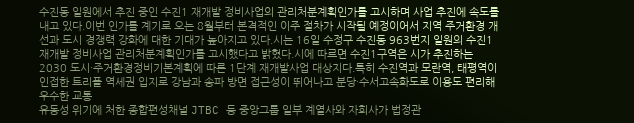수진동 일원에서 추진 중인 수진1 재개발 정비사업의 관리처분계획인가를 고시하며 사업 추진에 속도를 내고 있다.이번 인가를 계기로 오는 8월부터 본격적인 이주 절차가 시작될 예정이어서 지역 주거환경 개선과 도시 경쟁력 강화에 대한 기대가 높아지고 있다.시는 16일 수정구 수진동 963번지 일원의 수진1 재개발 정비사업 관리처분계획인가를 고시했다고 밝혔다.시에 따르면 수진1구역은 시가 추진하는 2030 도시·주거환경정비기본계획에 따른 1단계 재개발사업 대상지다.특히 수진역과 모란역, 태평역이 인접한 트리플 역세권 입지로 강남과 송파 방면 접근성이 뛰어나고 분당·수서고속화도로 이용도 편리해 우수한 교통
유동성 위기에 처한 종합편성채널 JTBC 등 중앙그룹 일부 계열사와 자회사가 법정관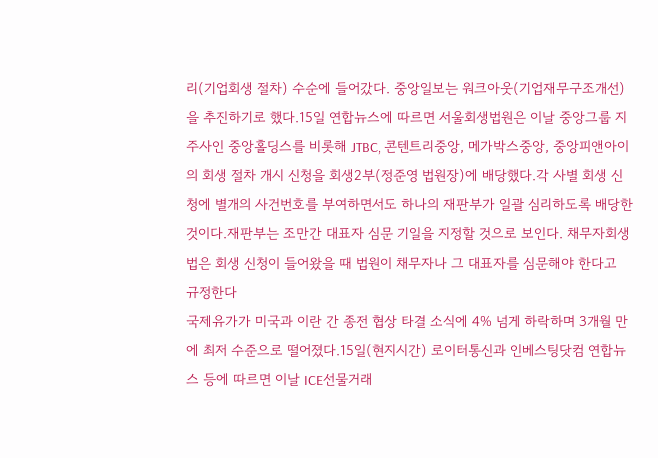리(기업회생 절차) 수순에 들어갔다. 중앙일보는 워크아웃(기업재무구조개선)을 추진하기로 했다.15일 연합뉴스에 따르면 서울회생법원은 이날 중앙그룹 지주사인 중앙홀딩스를 비롯해 JTBC, 콘텐트리중앙, 메가박스중앙, 중앙피앤아이의 회생 절차 개시 신청을 회생2부(정준영 법원장)에 배당했다.각 사별 회생 신청에 별개의 사건번호를 부여하면서도 하나의 재판부가 일괄 심리하도록 배당한 것이다.재판부는 조만간 대표자 심문 기일을 지정할 것으로 보인다. 채무자회생법은 회생 신청이 들어왔을 때 법원이 채무자나 그 대표자를 심문해야 한다고 규정한다
국제유가가 미국과 이란 간 종전 협상 타결 소식에 4% 넘게 하락하며 3개월 만에 최저 수준으로 떨어졌다.15일(현지시간) 로이터통신과 인베스팅닷컴 연합뉴스 등에 따르면 이날 ICE선물거래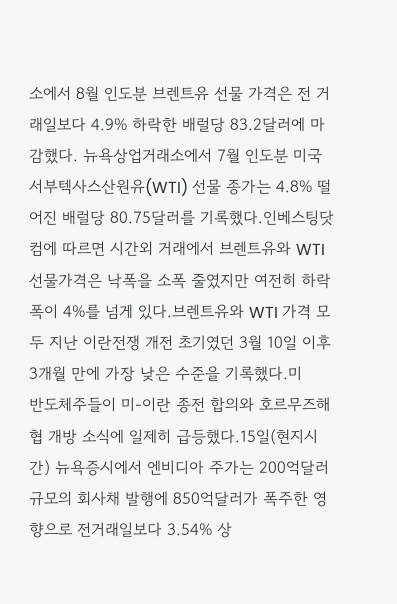소에서 8월 인도분 브렌트유 선물 가격은 전 거래일보다 4.9% 하락한 배럴당 83.2달러에 마감했다. 뉴욕상업거래소에서 7월 인도분 미국 서부텍사스산원유(WTI) 선물 종가는 4.8% 떨어진 배럴당 80.75달러를 기록했다.인베스팅닷컴에 따르면 시간외 거래에서 브렌트유와 WTI 선물가격은 낙폭을 소폭 줄였지만 여전히 하락폭이 4%를 넘게 있다.브렌트유와 WTI 가격 모두 지난 이란전쟁 개전 초기였던 3월 10일 이후 3개월 만에 가장 낮은 수준을 기록했다.미
반도체주들이 미-이란 종전 합의와 호르무즈해협 개방 소식에 일제히 급등했다.15일(현지시간) 뉴욕증시에서 엔비디아 주가는 200억달러 규모의 회사채 발행에 850억달러가 폭주한 영향으로 전거래일보다 3.54% 상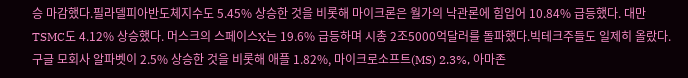승 마감했다.필라델피아반도체지수도 5.45% 상승한 것을 비롯해 마이크론은 월가의 낙관론에 힘입어 10.84% 급등했다. 대만 TSMC도 4.12% 상승했다. 머스크의 스페이스X는 19.6% 급등하며 시총 2조5000억달러를 돌파했다.빅테크주들도 일제히 올랐다.구글 모회사 알파벳이 2.5% 상승한 것을 비롯해 애플 1.82%, 마이크로소프트(MS) 2.3%, 아마존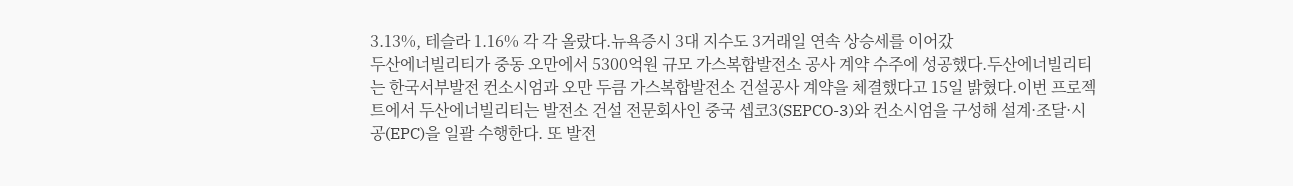3.13%, 테슬라 1.16% 각 각 올랐다.뉴욕증시 3대 지수도 3거래일 연속 상승세를 이어갔
두산에너빌리티가 중동 오만에서 5300억원 규모 가스복합발전소 공사 계약 수주에 성공했다.두산에너빌리티는 한국서부발전 컨소시엄과 오만 두큼 가스복합발전소 건설공사 계약을 체결했다고 15일 밝혔다.이번 프로젝트에서 두산에너빌리티는 발전소 건설 전문회사인 중국 셉코3(SEPCO-3)와 컨소시엄을 구성해 설계·조달·시공(EPC)을 일괄 수행한다. 또 발전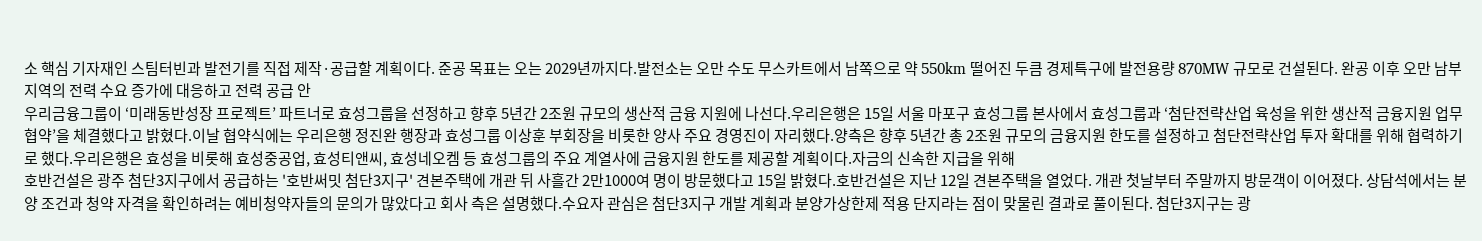소 핵심 기자재인 스팀터빈과 발전기를 직접 제작·공급할 계획이다. 준공 목표는 오는 2029년까지다.발전소는 오만 수도 무스카트에서 남쪽으로 약 550km 떨어진 두큼 경제특구에 발전용량 870MW 규모로 건설된다. 완공 이후 오만 남부 지역의 전력 수요 증가에 대응하고 전력 공급 안
우리금융그룹이 ‘미래동반성장 프로젝트’ 파트너로 효성그룹을 선정하고 향후 5년간 2조원 규모의 생산적 금융 지원에 나선다.우리은행은 15일 서울 마포구 효성그룹 본사에서 효성그룹과 ‘첨단전략산업 육성을 위한 생산적 금융지원 업무협약’을 체결했다고 밝혔다.이날 협약식에는 우리은행 정진완 행장과 효성그룹 이상훈 부회장을 비롯한 양사 주요 경영진이 자리했다.양측은 향후 5년간 총 2조원 규모의 금융지원 한도를 설정하고 첨단전략산업 투자 확대를 위해 협력하기로 했다.우리은행은 효성을 비롯해 효성중공업, 효성티앤씨, 효성네오켐 등 효성그룹의 주요 계열사에 금융지원 한도를 제공할 계획이다.자금의 신속한 지급을 위해
호반건설은 광주 첨단3지구에서 공급하는 '호반써밋 첨단3지구' 견본주택에 개관 뒤 사흘간 2만1000여 명이 방문했다고 15일 밝혔다.호반건설은 지난 12일 견본주택을 열었다. 개관 첫날부터 주말까지 방문객이 이어졌다. 상담석에서는 분양 조건과 청약 자격을 확인하려는 예비청약자들의 문의가 많았다고 회사 측은 설명했다.수요자 관심은 첨단3지구 개발 계획과 분양가상한제 적용 단지라는 점이 맞물린 결과로 풀이된다. 첨단3지구는 광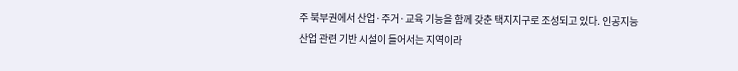주 북부권에서 산업·주거·교육 기능을 함께 갖춘 택지지구로 조성되고 있다. 인공지능 산업 관련 기반 시설이 들어서는 지역이라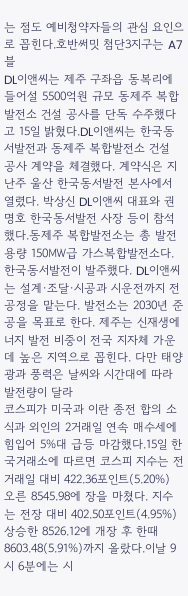는 점도 예비청약자들의 관심 요인으로 꼽힌다.호반써밋 첨단3지구는 A7블
DL이앤씨는 제주 구좌읍 동복리에 들어설 5500억원 규모 동제주 복합발전소 건설 공사를 단독 수주했다고 15일 밝혔다.DL이앤씨는 한국동서발전과 동제주 복합발전소 건설 공사 계약을 체결했다. 계약식은 지난주 울산 한국동서발전 본사에서 열렸다. 박상신 DL이앤씨 대표와 권명호 한국동서발전 사장 등이 참석했다.동제주 복합발전소는 총 발전용량 150㎿급 가스복합발전소다. 한국동서발전이 발주했다. DL이앤씨는 설계·조달·시공과 시운전까지 전 공정을 맡는다. 발전소는 2030년 준공을 목표로 한다. 제주는 신재생에너지 발전 비중이 전국 지자체 가운데 높은 지역으로 꼽힌다. 다만 태양광과 풍력은 날씨와 시간대에 따라 발전량이 달라
코스피가 미국과 이란 종전 합의 소식과 외인의 2거래일 연속 매수세에 힘입어 5%대 급등 마감했다.15일 한국거래소에 따르면 코스피 지수는 전 거래일 대비 422.36포인트(5.20%) 오른 8545.98에 장을 마쳤다. 지수는 전장 대비 402.50포인트(4.95%) 상승한 8526.12에 개장 후 한때 8603.48(5.91%)까지 올랐다.이날 9시 6분에는 시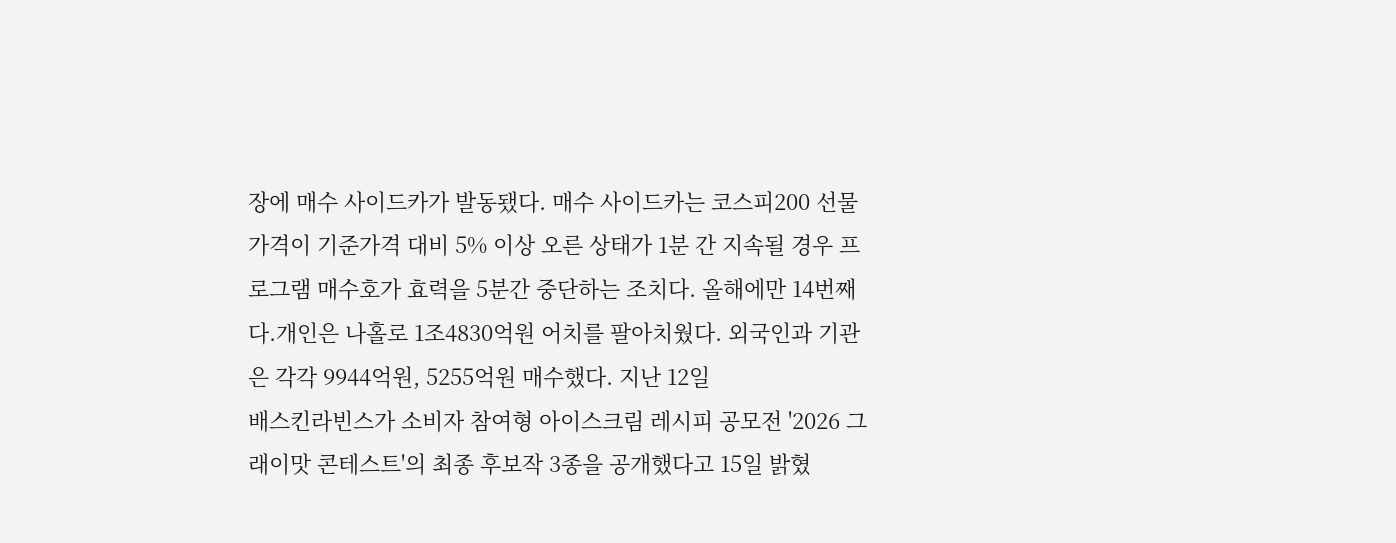장에 매수 사이드카가 발동됐다. 매수 사이드카는 코스피200 선물 가격이 기준가격 대비 5% 이상 오른 상태가 1분 간 지속될 경우 프로그램 매수호가 효력을 5분간 중단하는 조치다. 올해에만 14번째다.개인은 나홀로 1조4830억원 어치를 팔아치웠다. 외국인과 기관은 각각 9944억원, 5255억원 매수했다. 지난 12일
배스킨라빈스가 소비자 참여형 아이스크림 레시피 공모전 '2026 그래이맛 콘테스트'의 최종 후보작 3종을 공개했다고 15일 밝혔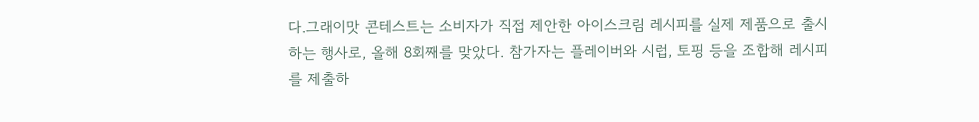다.그래이맛 콘테스트는 소비자가 직접 제안한 아이스크림 레시피를 실제 제품으로 출시하는 행사로, 올해 8회째를 맞았다. 참가자는 플레이버와 시럽, 토핑 등을 조합해 레시피를 제출하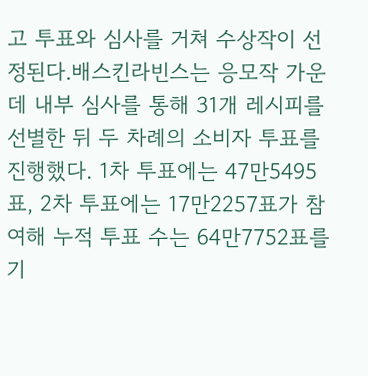고 투표와 심사를 거쳐 수상작이 선정된다.배스킨라빈스는 응모작 가운데 내부 심사를 통해 31개 레시피를 선별한 뒤 두 차례의 소비자 투표를 진행했다. 1차 투표에는 47만5495표, 2차 투표에는 17만2257표가 참여해 누적 투표 수는 64만7752표를 기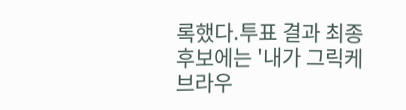록했다.투표 결과 최종 후보에는 '내가 그릭케 브라우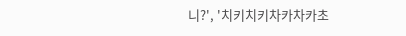니?', '치키치키차카차카초